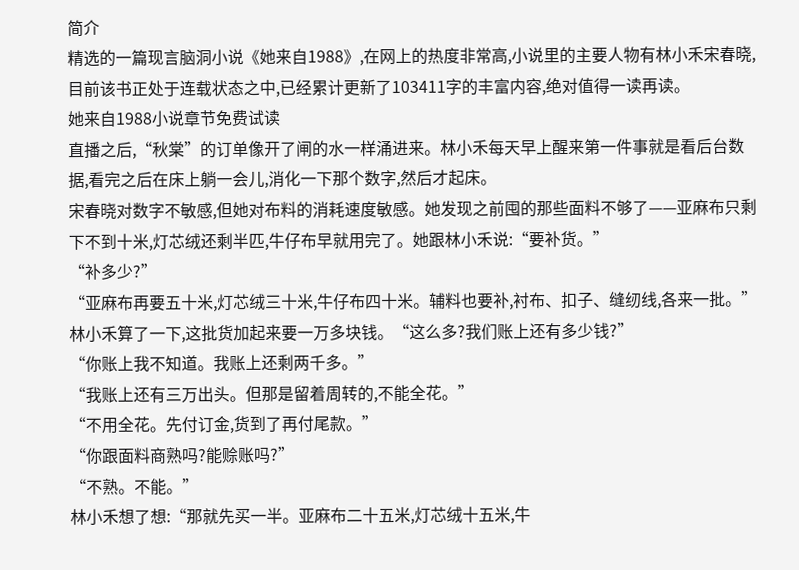简介
精选的一篇现言脑洞小说《她来自1988》,在网上的热度非常高,小说里的主要人物有林小禾宋春晓,目前该书正处于连载状态之中,已经累计更新了103411字的丰富内容,绝对值得一读再读。
她来自1988小说章节免费试读
直播之后,“秋棠”的订单像开了闸的水一样涌进来。林小禾每天早上醒来第一件事就是看后台数据,看完之后在床上躺一会儿,消化一下那个数字,然后才起床。
宋春晓对数字不敏感,但她对布料的消耗速度敏感。她发现之前囤的那些面料不够了——亚麻布只剩下不到十米,灯芯绒还剩半匹,牛仔布早就用完了。她跟林小禾说:“要补货。”
“补多少?”
“亚麻布再要五十米,灯芯绒三十米,牛仔布四十米。辅料也要补,衬布、扣子、缝纫线,各来一批。”
林小禾算了一下,这批货加起来要一万多块钱。“这么多?我们账上还有多少钱?”
“你账上我不知道。我账上还剩两千多。”
“我账上还有三万出头。但那是留着周转的,不能全花。”
“不用全花。先付订金,货到了再付尾款。”
“你跟面料商熟吗?能赊账吗?”
“不熟。不能。”
林小禾想了想:“那就先买一半。亚麻布二十五米,灯芯绒十五米,牛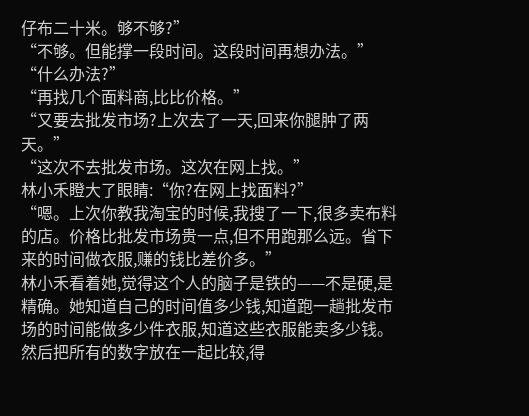仔布二十米。够不够?”
“不够。但能撑一段时间。这段时间再想办法。”
“什么办法?”
“再找几个面料商,比比价格。”
“又要去批发市场?上次去了一天,回来你腿肿了两天。”
“这次不去批发市场。这次在网上找。”
林小禾瞪大了眼睛:“你?在网上找面料?”
“嗯。上次你教我淘宝的时候,我搜了一下,很多卖布料的店。价格比批发市场贵一点,但不用跑那么远。省下来的时间做衣服,赚的钱比差价多。”
林小禾看着她,觉得这个人的脑子是铁的——不是硬,是精确。她知道自己的时间值多少钱,知道跑一趟批发市场的时间能做多少件衣服,知道这些衣服能卖多少钱。然后把所有的数字放在一起比较,得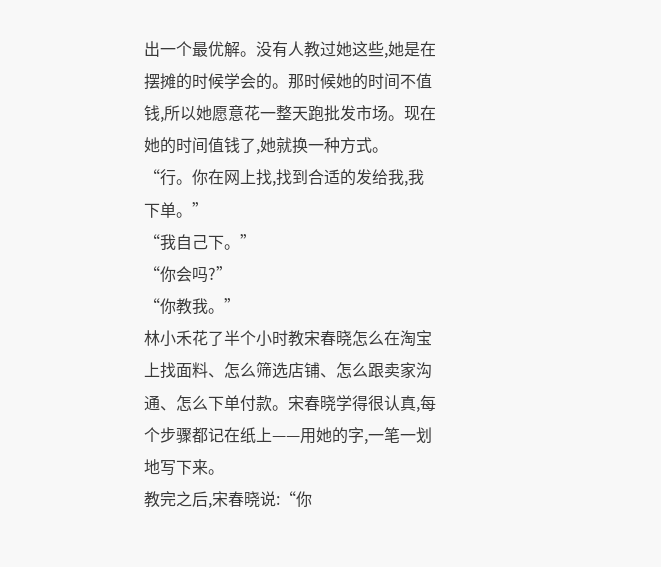出一个最优解。没有人教过她这些,她是在摆摊的时候学会的。那时候她的时间不值钱,所以她愿意花一整天跑批发市场。现在她的时间值钱了,她就换一种方式。
“行。你在网上找,找到合适的发给我,我下单。”
“我自己下。”
“你会吗?”
“你教我。”
林小禾花了半个小时教宋春晓怎么在淘宝上找面料、怎么筛选店铺、怎么跟卖家沟通、怎么下单付款。宋春晓学得很认真,每个步骤都记在纸上——用她的字,一笔一划地写下来。
教完之后,宋春晓说:“你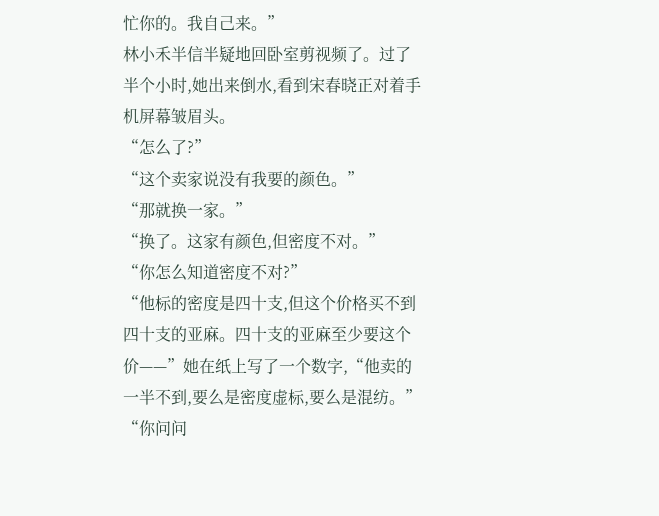忙你的。我自己来。”
林小禾半信半疑地回卧室剪视频了。过了半个小时,她出来倒水,看到宋春晓正对着手机屏幕皱眉头。
“怎么了?”
“这个卖家说没有我要的颜色。”
“那就换一家。”
“换了。这家有颜色,但密度不对。”
“你怎么知道密度不对?”
“他标的密度是四十支,但这个价格买不到四十支的亚麻。四十支的亚麻至少要这个价——”她在纸上写了一个数字,“他卖的一半不到,要么是密度虚标,要么是混纺。”
“你问问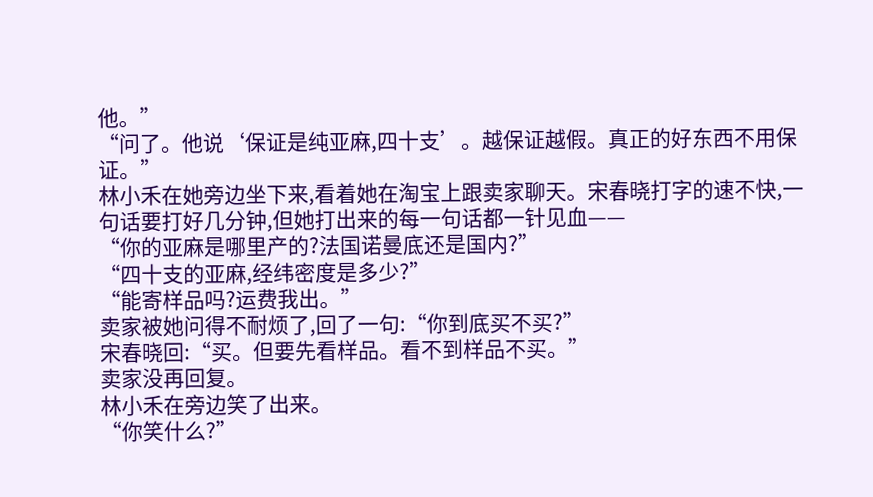他。”
“问了。他说‘保证是纯亚麻,四十支’。越保证越假。真正的好东西不用保证。”
林小禾在她旁边坐下来,看着她在淘宝上跟卖家聊天。宋春晓打字的速不快,一句话要打好几分钟,但她打出来的每一句话都一针见血——
“你的亚麻是哪里产的?法国诺曼底还是国内?”
“四十支的亚麻,经纬密度是多少?”
“能寄样品吗?运费我出。”
卖家被她问得不耐烦了,回了一句:“你到底买不买?”
宋春晓回:“买。但要先看样品。看不到样品不买。”
卖家没再回复。
林小禾在旁边笑了出来。
“你笑什么?”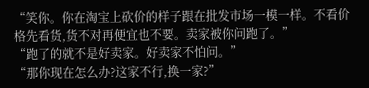“笑你。你在淘宝上砍价的样子跟在批发市场一模一样。不看价格先看货,货不对再便宜也不要。卖家被你问跑了。”
“跑了的就不是好卖家。好卖家不怕问。”
“那你现在怎么办?这家不行,换一家?”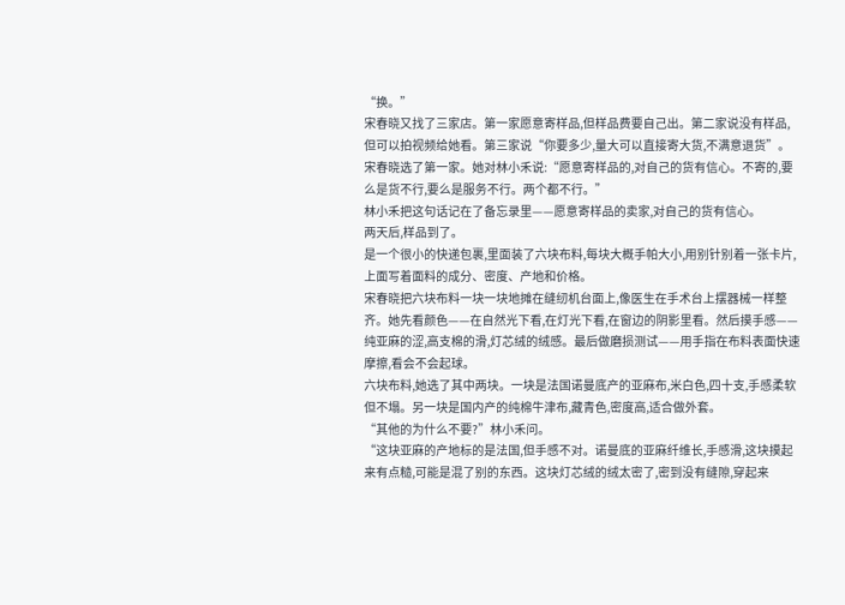“换。”
宋春晓又找了三家店。第一家愿意寄样品,但样品费要自己出。第二家说没有样品,但可以拍视频给她看。第三家说“你要多少,量大可以直接寄大货,不满意退货”。
宋春晓选了第一家。她对林小禾说:“愿意寄样品的,对自己的货有信心。不寄的,要么是货不行,要么是服务不行。两个都不行。”
林小禾把这句话记在了备忘录里——愿意寄样品的卖家,对自己的货有信心。
两天后,样品到了。
是一个很小的快递包裹,里面装了六块布料,每块大概手帕大小,用别针别着一张卡片,上面写着面料的成分、密度、产地和价格。
宋春晓把六块布料一块一块地摊在缝纫机台面上,像医生在手术台上摆器械一样整齐。她先看颜色——在自然光下看,在灯光下看,在窗边的阴影里看。然后摸手感——纯亚麻的涩,高支棉的滑,灯芯绒的绒感。最后做磨损测试——用手指在布料表面快速摩擦,看会不会起球。
六块布料,她选了其中两块。一块是法国诺曼底产的亚麻布,米白色,四十支,手感柔软但不塌。另一块是国内产的纯棉牛津布,藏青色,密度高,适合做外套。
“其他的为什么不要?”林小禾问。
“这块亚麻的产地标的是法国,但手感不对。诺曼底的亚麻纤维长,手感滑,这块摸起来有点糙,可能是混了别的东西。这块灯芯绒的绒太密了,密到没有缝隙,穿起来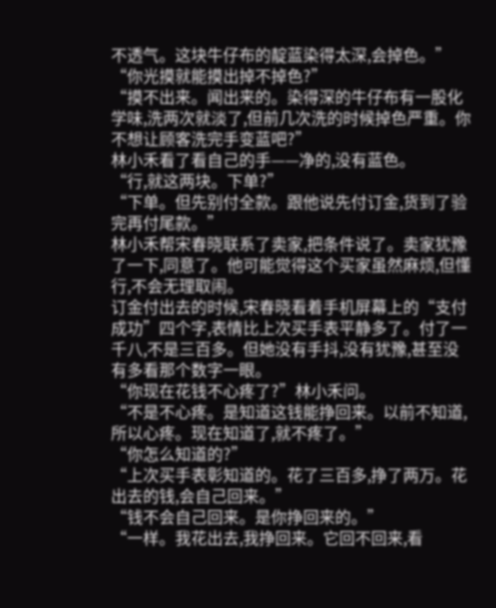不透气。这块牛仔布的靛蓝染得太深,会掉色。”
“你光摸就能摸出掉不掉色?”
“摸不出来。闻出来的。染得深的牛仔布有一股化学味,洗两次就淡了,但前几次洗的时候掉色严重。你不想让顾客洗完手变蓝吧?”
林小禾看了看自己的手——净的,没有蓝色。
“行,就这两块。下单?”
“下单。但先别付全款。跟他说先付订金,货到了验完再付尾款。”
林小禾帮宋春晓联系了卖家,把条件说了。卖家犹豫了一下,同意了。他可能觉得这个买家虽然麻烦,但懂行,不会无理取闹。
订金付出去的时候,宋春晓看着手机屏幕上的“支付成功”四个字,表情比上次买手表平静多了。付了一千八,不是三百多。但她没有手抖,没有犹豫,甚至没有多看那个数字一眼。
“你现在花钱不心疼了?”林小禾问。
“不是不心疼。是知道这钱能挣回来。以前不知道,所以心疼。现在知道了,就不疼了。”
“你怎么知道的?”
“上次买手表彰知道的。花了三百多,挣了两万。花出去的钱,会自己回来。”
“钱不会自己回来。是你挣回来的。”
“一样。我花出去,我挣回来。它回不回来,看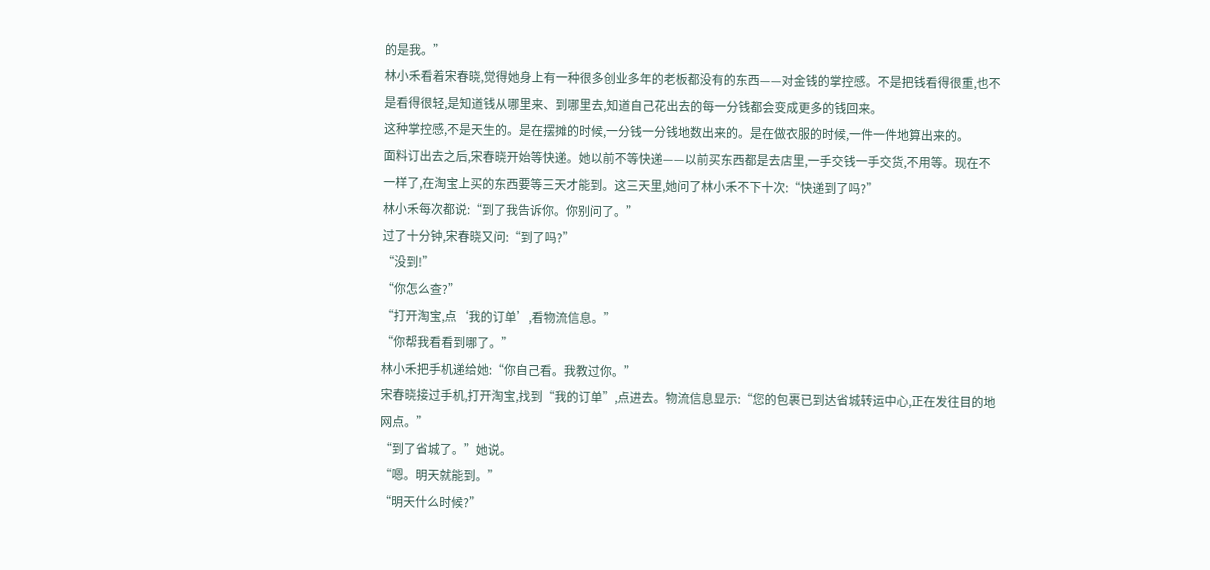的是我。”
林小禾看着宋春晓,觉得她身上有一种很多创业多年的老板都没有的东西——对金钱的掌控感。不是把钱看得很重,也不是看得很轻,是知道钱从哪里来、到哪里去,知道自己花出去的每一分钱都会变成更多的钱回来。
这种掌控感,不是天生的。是在摆摊的时候,一分钱一分钱地数出来的。是在做衣服的时候,一件一件地算出来的。
面料订出去之后,宋春晓开始等快递。她以前不等快递——以前买东西都是去店里,一手交钱一手交货,不用等。现在不一样了,在淘宝上买的东西要等三天才能到。这三天里,她问了林小禾不下十次:“快递到了吗?”
林小禾每次都说:“到了我告诉你。你别问了。”
过了十分钟,宋春晓又问:“到了吗?”
“没到!”
“你怎么查?”
“打开淘宝,点‘我的订单’,看物流信息。”
“你帮我看看到哪了。”
林小禾把手机递给她:“你自己看。我教过你。”
宋春晓接过手机,打开淘宝,找到“我的订单”,点进去。物流信息显示:“您的包裹已到达省城转运中心,正在发往目的地网点。”
“到了省城了。”她说。
“嗯。明天就能到。”
“明天什么时候?”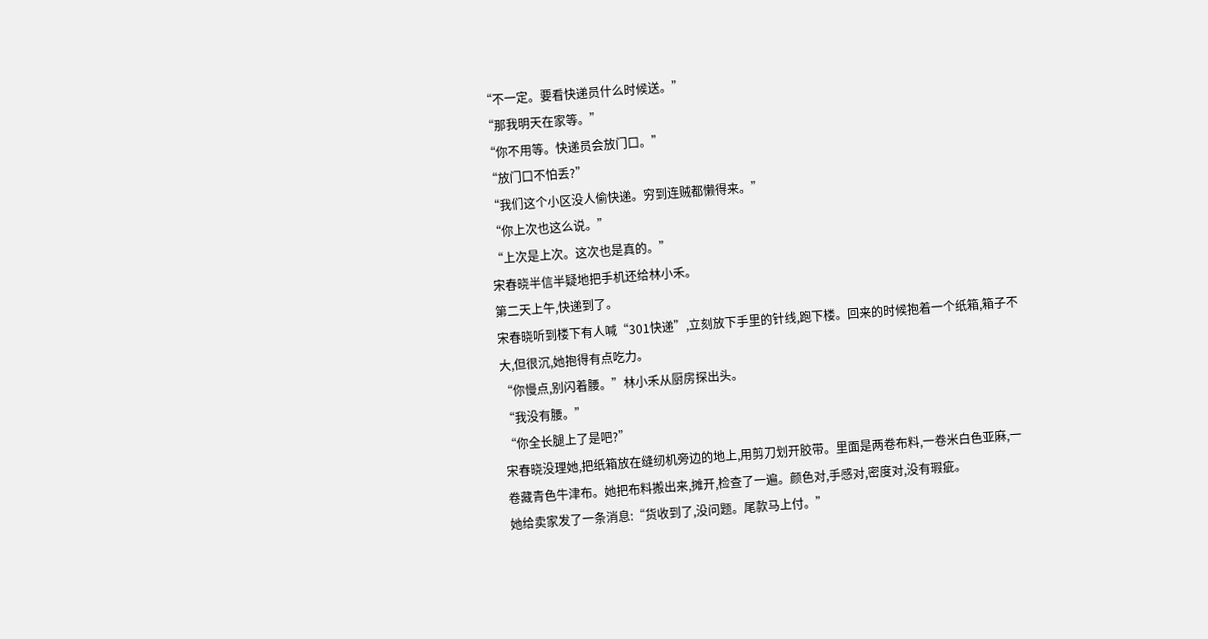“不一定。要看快递员什么时候送。”
“那我明天在家等。”
“你不用等。快递员会放门口。”
“放门口不怕丢?”
“我们这个小区没人偷快递。穷到连贼都懒得来。”
“你上次也这么说。”
“上次是上次。这次也是真的。”
宋春晓半信半疑地把手机还给林小禾。
第二天上午,快递到了。
宋春晓听到楼下有人喊“301快递”,立刻放下手里的针线,跑下楼。回来的时候抱着一个纸箱,箱子不大,但很沉,她抱得有点吃力。
“你慢点,别闪着腰。”林小禾从厨房探出头。
“我没有腰。”
“你全长腿上了是吧?”
宋春晓没理她,把纸箱放在缝纫机旁边的地上,用剪刀划开胶带。里面是两卷布料,一卷米白色亚麻,一卷藏青色牛津布。她把布料搬出来,摊开,检查了一遍。颜色对,手感对,密度对,没有瑕疵。
她给卖家发了一条消息:“货收到了,没问题。尾款马上付。”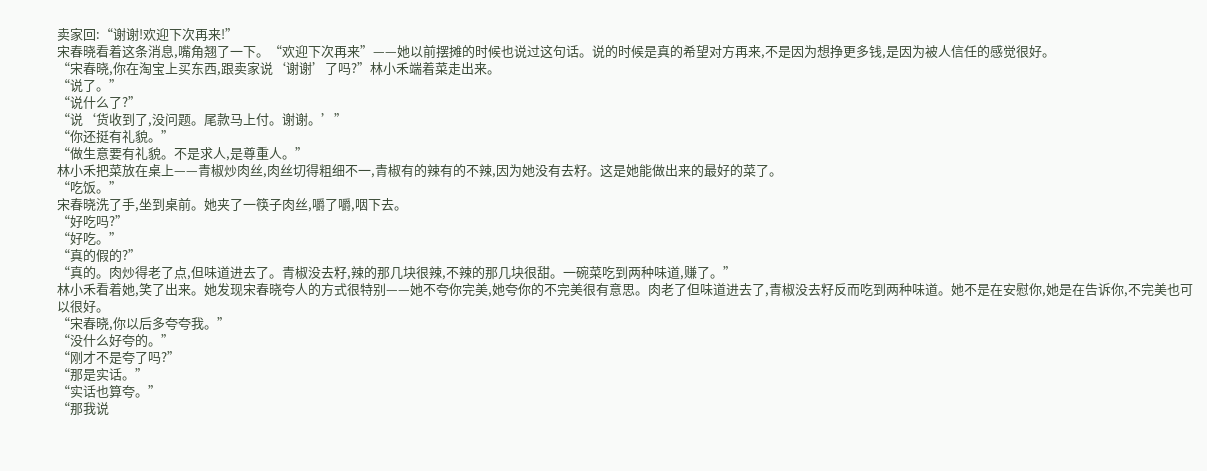卖家回:“谢谢!欢迎下次再来!”
宋春晓看着这条消息,嘴角翘了一下。“欢迎下次再来”——她以前摆摊的时候也说过这句话。说的时候是真的希望对方再来,不是因为想挣更多钱,是因为被人信任的感觉很好。
“宋春晓,你在淘宝上买东西,跟卖家说‘谢谢’了吗?”林小禾端着菜走出来。
“说了。”
“说什么了?”
“说‘货收到了,没问题。尾款马上付。谢谢。’”
“你还挺有礼貌。”
“做生意要有礼貌。不是求人,是尊重人。”
林小禾把菜放在桌上——青椒炒肉丝,肉丝切得粗细不一,青椒有的辣有的不辣,因为她没有去籽。这是她能做出来的最好的菜了。
“吃饭。”
宋春晓洗了手,坐到桌前。她夹了一筷子肉丝,嚼了嚼,咽下去。
“好吃吗?”
“好吃。”
“真的假的?”
“真的。肉炒得老了点,但味道进去了。青椒没去籽,辣的那几块很辣,不辣的那几块很甜。一碗菜吃到两种味道,赚了。”
林小禾看着她,笑了出来。她发现宋春晓夸人的方式很特别——她不夸你完美,她夸你的不完美很有意思。肉老了但味道进去了,青椒没去籽反而吃到两种味道。她不是在安慰你,她是在告诉你,不完美也可以很好。
“宋春晓,你以后多夸夸我。”
“没什么好夸的。”
“刚才不是夸了吗?”
“那是实话。”
“实话也算夸。”
“那我说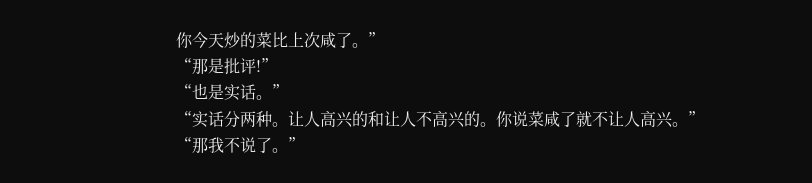你今天炒的菜比上次咸了。”
“那是批评!”
“也是实话。”
“实话分两种。让人高兴的和让人不高兴的。你说菜咸了就不让人高兴。”
“那我不说了。”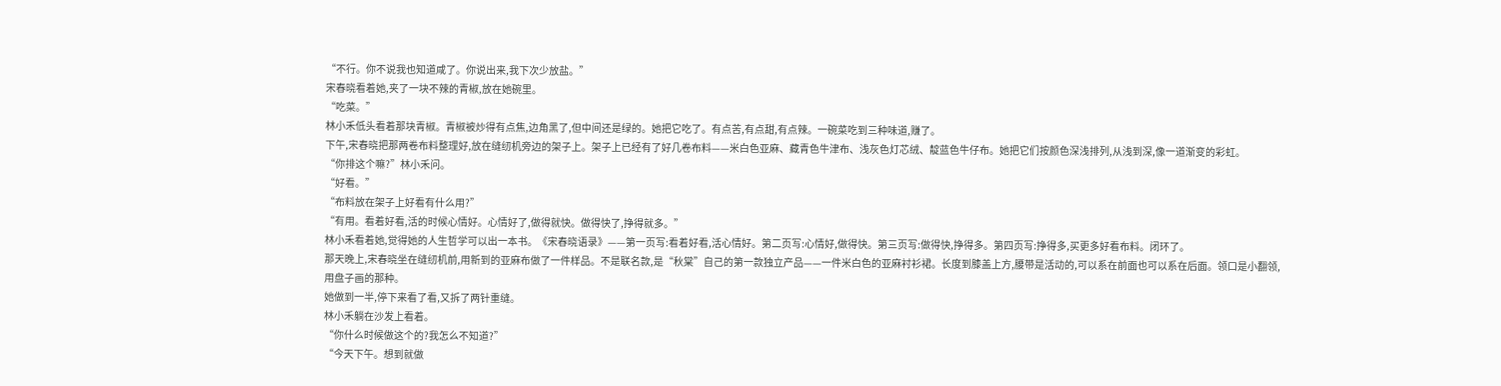“不行。你不说我也知道咸了。你说出来,我下次少放盐。”
宋春晓看着她,夹了一块不辣的青椒,放在她碗里。
“吃菜。”
林小禾低头看着那块青椒。青椒被炒得有点焦,边角黑了,但中间还是绿的。她把它吃了。有点苦,有点甜,有点辣。一碗菜吃到三种味道,赚了。
下午,宋春晓把那两卷布料整理好,放在缝纫机旁边的架子上。架子上已经有了好几卷布料——米白色亚麻、藏青色牛津布、浅灰色灯芯绒、靛蓝色牛仔布。她把它们按颜色深浅排列,从浅到深,像一道渐变的彩虹。
“你排这个嘛?”林小禾问。
“好看。”
“布料放在架子上好看有什么用?”
“有用。看着好看,活的时候心情好。心情好了,做得就快。做得快了,挣得就多。”
林小禾看着她,觉得她的人生哲学可以出一本书。《宋春晓语录》——第一页写:看着好看,活心情好。第二页写:心情好,做得快。第三页写:做得快,挣得多。第四页写:挣得多,买更多好看布料。闭环了。
那天晚上,宋春晓坐在缝纫机前,用新到的亚麻布做了一件样品。不是联名款,是“秋棠”自己的第一款独立产品——一件米白色的亚麻衬衫裙。长度到膝盖上方,腰带是活动的,可以系在前面也可以系在后面。领口是小翻领,用盘子画的那种。
她做到一半,停下来看了看,又拆了两针重缝。
林小禾躺在沙发上看着。
“你什么时候做这个的?我怎么不知道?”
“今天下午。想到就做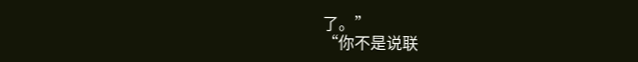了。”
“你不是说联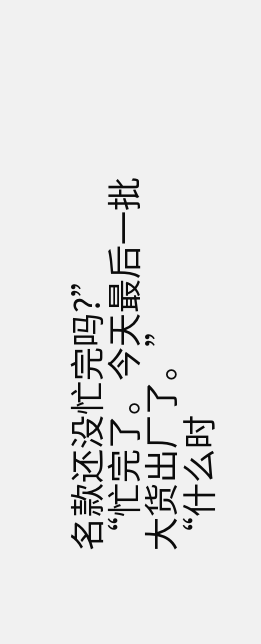名款还没忙完吗?”
“忙完了。今天最后一批大货出厂了。”
“什么时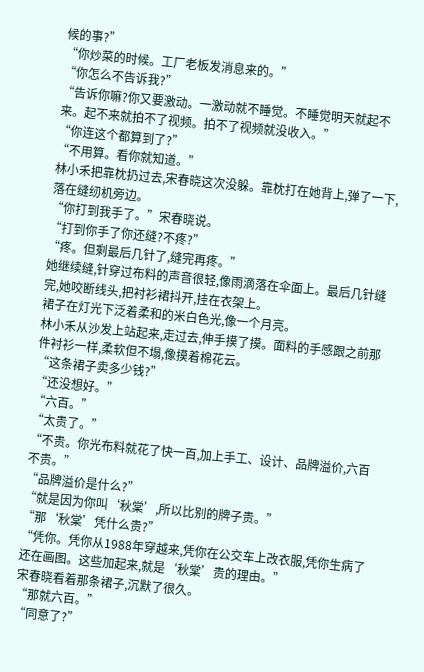候的事?”
“你炒菜的时候。工厂老板发消息来的。”
“你怎么不告诉我?”
“告诉你嘛?你又要激动。一激动就不睡觉。不睡觉明天就起不来。起不来就拍不了视频。拍不了视频就没收入。”
“你连这个都算到了?”
“不用算。看你就知道。”
林小禾把靠枕扔过去,宋春晓这次没躲。靠枕打在她背上,弹了一下,落在缝纫机旁边。
“你打到我手了。”宋春晓说。
“打到你手了你还缝?不疼?”
“疼。但剩最后几针了,缝完再疼。”
她继续缝,针穿过布料的声音很轻,像雨滴落在伞面上。最后几针缝完,她咬断线头,把衬衫裙抖开,挂在衣架上。
裙子在灯光下泛着柔和的米白色光,像一个月亮。
林小禾从沙发上站起来,走过去,伸手摸了摸。面料的手感跟之前那件衬衫一样,柔软但不塌,像摸着棉花云。
“这条裙子卖多少钱?”
“还没想好。”
“六百。”
“太贵了。”
“不贵。你光布料就花了快一百,加上手工、设计、品牌溢价,六百不贵。”
“品牌溢价是什么?”
“就是因为你叫‘秋棠’,所以比别的牌子贵。”
“那‘秋棠’凭什么贵?”
“凭你。凭你从1988年穿越来,凭你在公交车上改衣服,凭你生病了还在画图。这些加起来,就是‘秋棠’贵的理由。”
宋春晓看着那条裙子,沉默了很久。
“那就六百。”
“同意了?”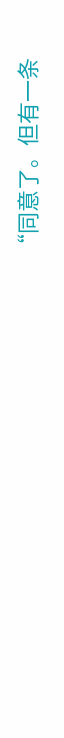“同意了。但有一条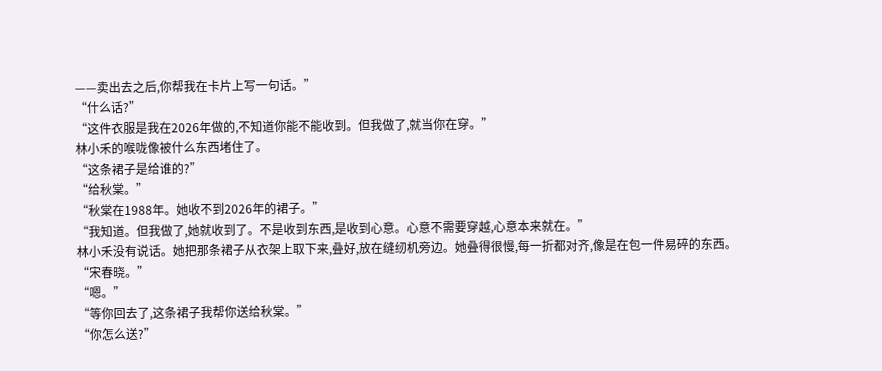——卖出去之后,你帮我在卡片上写一句话。”
“什么话?”
“这件衣服是我在2026年做的,不知道你能不能收到。但我做了,就当你在穿。”
林小禾的喉咙像被什么东西堵住了。
“这条裙子是给谁的?”
“给秋棠。”
“秋棠在1988年。她收不到2026年的裙子。”
“我知道。但我做了,她就收到了。不是收到东西,是收到心意。心意不需要穿越,心意本来就在。”
林小禾没有说话。她把那条裙子从衣架上取下来,叠好,放在缝纫机旁边。她叠得很慢,每一折都对齐,像是在包一件易碎的东西。
“宋春晓。”
“嗯。”
“等你回去了,这条裙子我帮你送给秋棠。”
“你怎么送?”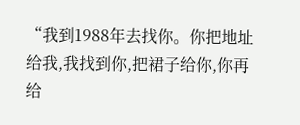“我到1988年去找你。你把地址给我,我找到你,把裙子给你,你再给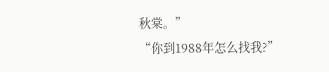秋棠。”
“你到1988年怎么找我?”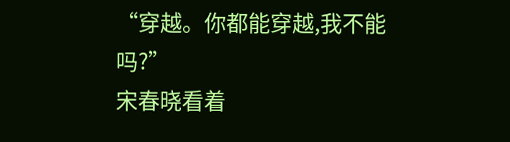“穿越。你都能穿越,我不能吗?”
宋春晓看着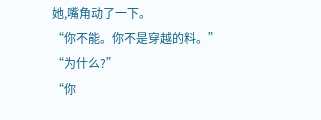她,嘴角动了一下。
“你不能。你不是穿越的料。”
“为什么?”
“你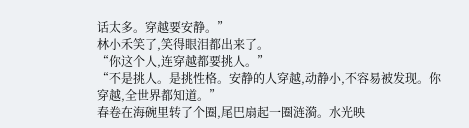话太多。穿越要安静。”
林小禾笑了,笑得眼泪都出来了。
“你这个人,连穿越都要挑人。”
“不是挑人。是挑性格。安静的人穿越,动静小,不容易被发现。你穿越,全世界都知道。”
春卷在海碗里转了个圈,尾巴扇起一圈涟漪。水光映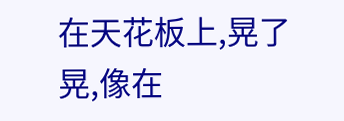在天花板上,晃了晃,像在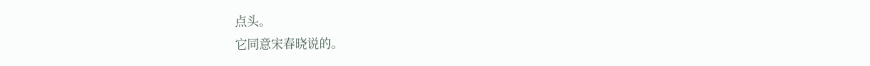点头。
它同意宋春晓说的。